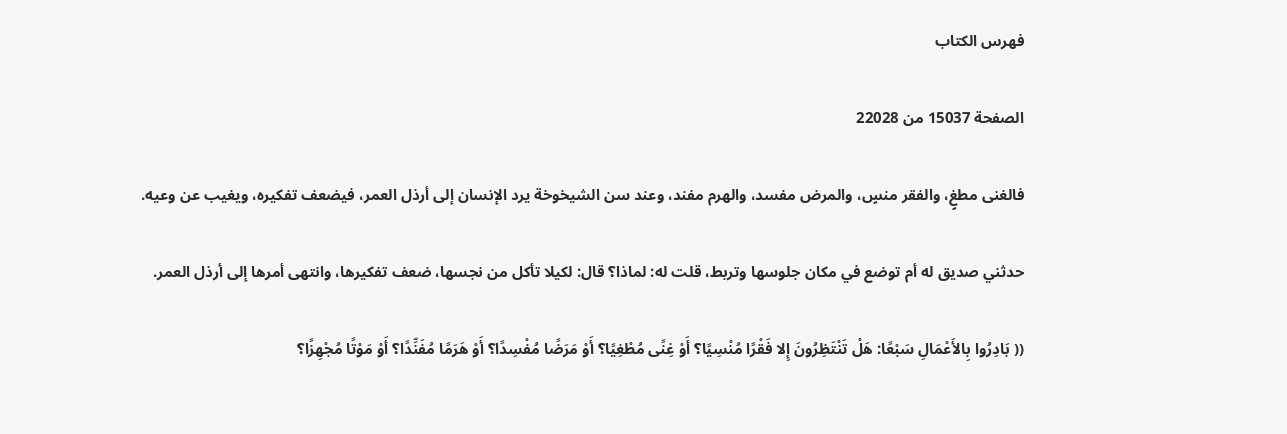فهرس الكتاب

الصفحة 15037 من 22028

فالغنى مطغٍ، والفقر منسٍ، والمرض مفسد، والهرم مفند، وعند سن الشيخوخة يرد الإنسان إلى أرذل العمر، فيضعف تفكيره، ويغيب عن وعيه.

حدثني صديق له أم توضع في مكان جلوسها وتربط، قلت له: لماذا؟ قال: لكيلا تأكل من نجسها، ضعف تفكيرها، وانتهى أمرها إلى أرذل العمر.

(( بَادِرُوا بِالأَعْمَالِ سَبْعًا: هَلْ تَنْتَظِرُونَ إِلا فَقْرًا مُنْسِيًا؟ أَوْ غِنًى مُطْغِيًا؟ أَوْ مَرَضًا مُفْسِدًا؟ أَوْ هَرَمًا مُفَنِّدًا؟ أَوْ مَوْتًا مُجْهِزًا؟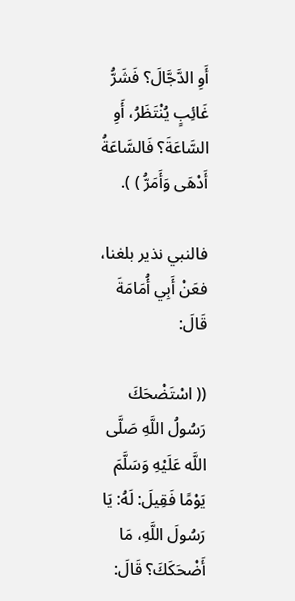أَوِ الدَّجَّالَ؟ فَشَرُّ غَائِبٍ يُنْتَظَرُ، أَوِ السَّاعَةَ؟ فَالسَّاعَةُ أَدْهَى وَأَمَرُّ ) ).

فالنبي نذير بلغنا، فعَنْ أَبِي أُمَامَةَ قَالَ:

(( اسْتَضْحَكَ رَسُولُ اللَّهِ صَلَّى اللَّه عَلَيْهِ وَسَلَّمَ يَوْمًا فَقِيلَ: لَهُ: يَا رَسُولَ اللَّهِ، مَا أَضْحَكَكَ؟ قَالَ: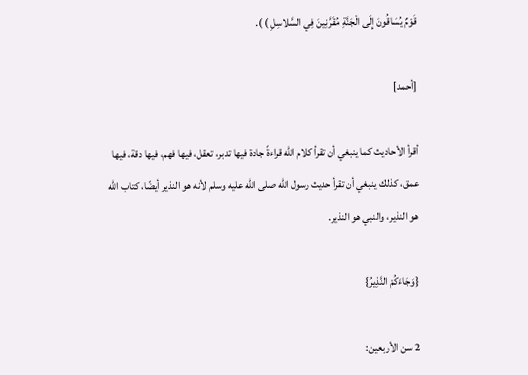قَوْمٌ يُسَاقُونَ إِلَى الْجَنَّةِ مُقَرَّنِينَ فِي السَّلاسِلِ ) ).

[أحمد]

أقرأ الأحاديث كما ينبغي أن تقرأ كلام الله قراءةً جادة فيها تدبر، تعقل، فيها فهم، فيها دقة، فيها عمق، كذلك ينبغي أن تقرأ حديث رسول الله صلى الله عليه وسلم لأنه هو النذير أيضًا، كتاب الله هو النذير، والنبي هو النذير.

{وَجَاءَكُمْ النَّذِيرُ}

2 سن الأربعين: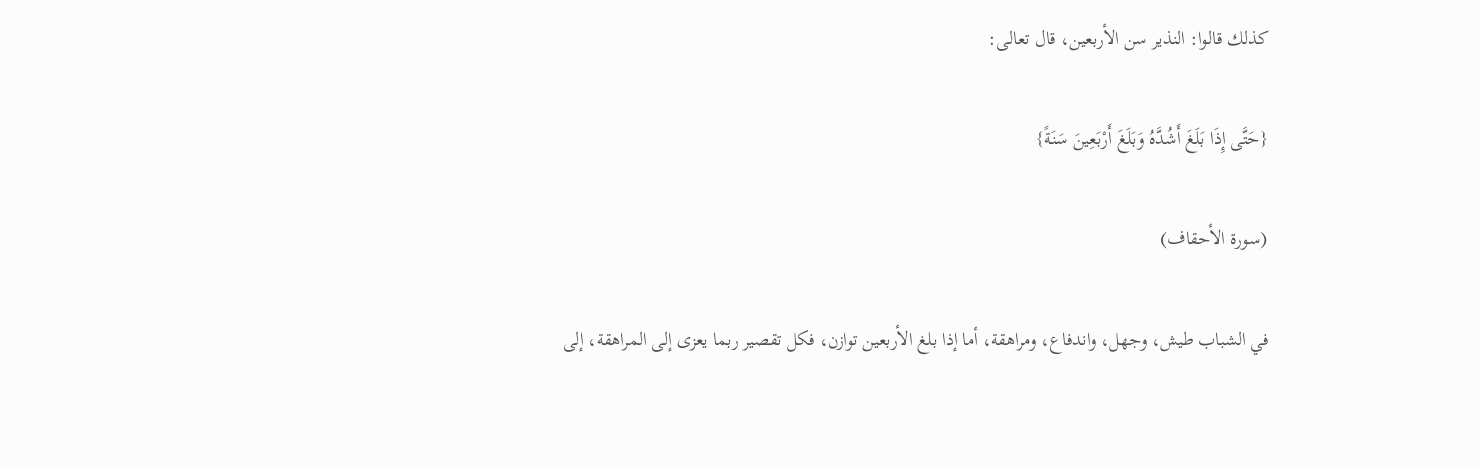كذلك قالوا: النذير سن الأربعين، قال تعالى:

{حَتَّى إِذَا بَلَغَ أَشُدَّهُ وَبَلَغَ أَرْبَعِينَ سَنَةً}

(سورة الأحقاف)

في الشباب طيش، وجهل، واندفاع، ومراهقة، أما إذا بلغ الأربعين توازن، فكل تقصير ربما يعزى إلى المراهقة، إلى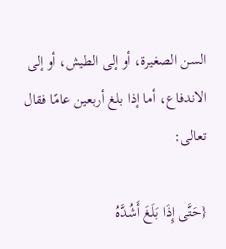السن الصغيرة، أو إلى الطيش، أو إلى الاندفاع، أما إذا بلغ أربعين عامًا فقال تعالى:

{حَتَّى إِذَا بَلَغَ أَشُدَّهُ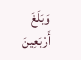وَبَلَغَ أَرْبَعِينَ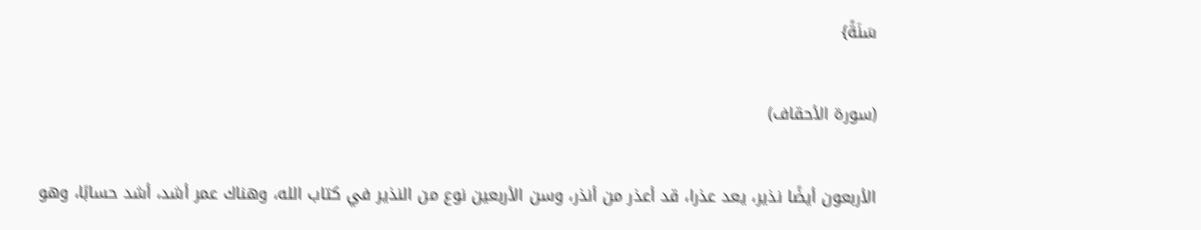سَنَةً}

(سورة الأحقاف)

الأربعون أيضًا نذير، يعد عذرا، قد أعذر من أنذر، وسن الأربعين نوع من النذير في كتاب الله، وهناك عمر أشد، أشد حسابًا، وهو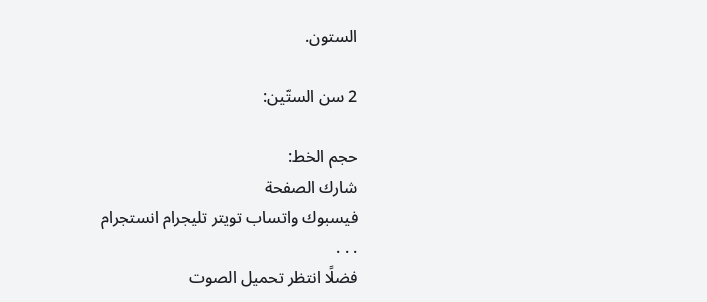الستون.

2 سن الستّين:

حجم الخط:
شارك الصفحة
فيسبوك واتساب تويتر تليجرام انستجرام
. . .
فضلًا انتظر تحميل الصوت